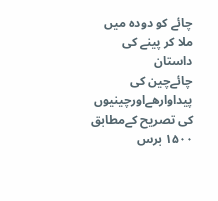چائے کو دوده میں ملا کر پینے کی داستان
چائےچین کی پیداوارھےاورچینیوں کی تصریح کےمطابق ۱۵۰۰ برس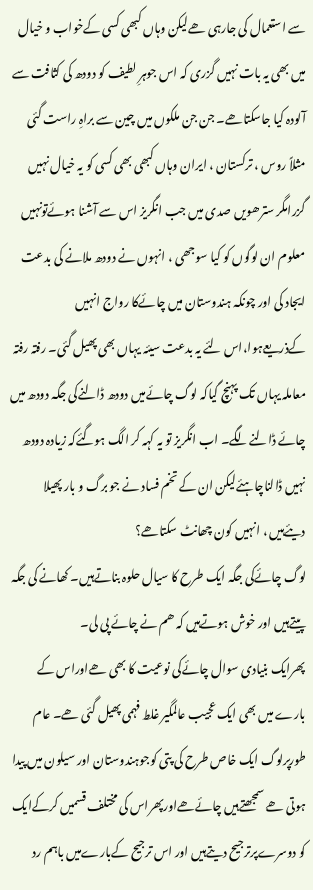سے استعمال کی جارہی ھےلیکن وہاں کبھی کسی کےخواب و خیال میں بھی یہ بات نہیں گزری کہ اس جوہرِ لطیف کو دودھ کی کثافت سے آلودہ کیا جاسکتاھے۔ جن جن ملکوں میں چین سے براہِ راست گئی مثلاً روس ، ترکستان ، ایران وہاں کبھی بھی کسی کو یہ خیال نہیں گزرامگر سترھویں صدی میں جب انگریز اس سے آشنا ہوئےتونہیں معلوم ان لوگوں کو کیا سوجھی ، انہوں نے دودھ ملانے کی بدعت ایجاد کی اور چونکہ ہندوستان میں چائےکا رواج انہیں کےذریعےہوا،اس لئے یہ بدعت سیئہ یہاں بھی پھیل گئی۔ رفتہ رفتہ معاملہ یہاں تک پہنچ گیاکہ لوگ چائےمیں دودھ ڈالنےکی جگہ دودھ میں چائے ڈالنےلگے۔ اب انگریز تو یہ کہہ کر الگ ہوگئےکہ زیادہ دودھ نہیں ڈالناچاہئےلیکن ان کے تخم فساد نے جو برگ و بار پھیلا دیئےہیں ، انہیں کون چھانٹ سکتاھے؟
لوگ چائےکی جگہ ایک طرح کا سیال حلوہ بناتےہیں۔ کھانے کی جگہ پیتےہیں اور خوش ہوتےہیں کہ ھم نے چائے پی لی۔
پھرایک بنیادی سوال چائےکی نوعیت کا بھی ھےاوراس کے بارے میں بھی ایک عجیب عالمگیر غلط فہمی پھیل گئی ھے۔ عام طورپرلوگ ایک خاص طرح کی پتی کوجوہندوستان اور سیلون میں پیدا ہوتی ھے سمجھتےہیں چائےھےاورپھراس کی مختلف قسمیں کرکےایک کو دوسرےپرترجیح دیتےہیں اور اس ترجیح کےبارےمیں باہم رد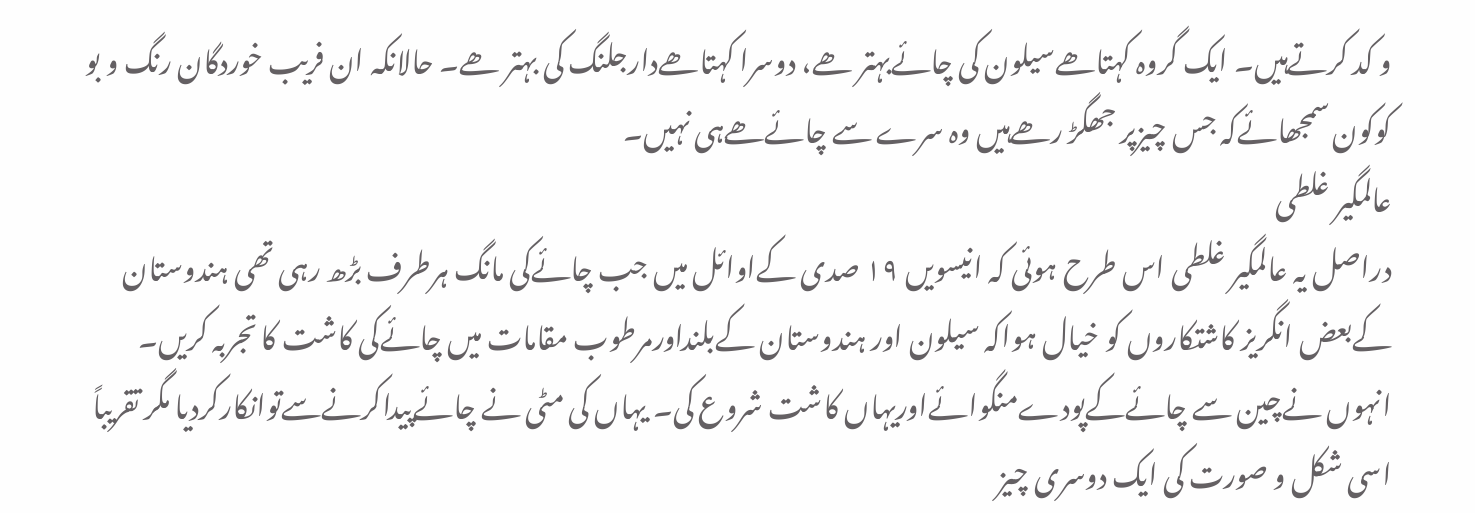و کد کرتےہیں۔ ایک گروہ کہتاھےسیلون کی چائےبہتر ھے، دوسرا کہتاھےدارجلنگ کی بہتر ھے۔ حالانکہ ان فریب خوردگان رنگ و بو کوکون سمجھائےکہ جس چیزپر جھگڑ رھےہیں وہ سرے سے چائےھےہی نہیں۔
عالمگیر غلطی
دراصل یہ عالمگیر غلطی اس طرح ہوئی کہ انیسویں ۱۹ صدی کےاوائل میں جب چائےکی مانگ ہرطرف بڑھ رہی تھی ہندوستان کےبعض انگریز کاشتکاروں کو خیال ہواکہ سیلون اور ہندوستان کےبلنداورمرطوب مقامات میں چائےکی کاشت کا تجربہ کریں۔ انہوں نےچین سے چائےکےپودےمنگوائےاوریہاں کاشت شروع کی۔ یہاں کی مٹی نے چائےپیداکرنےسےتوانکارکردیا مگر تقریباً اسی شکل و صورت کی ایک دوسری چیز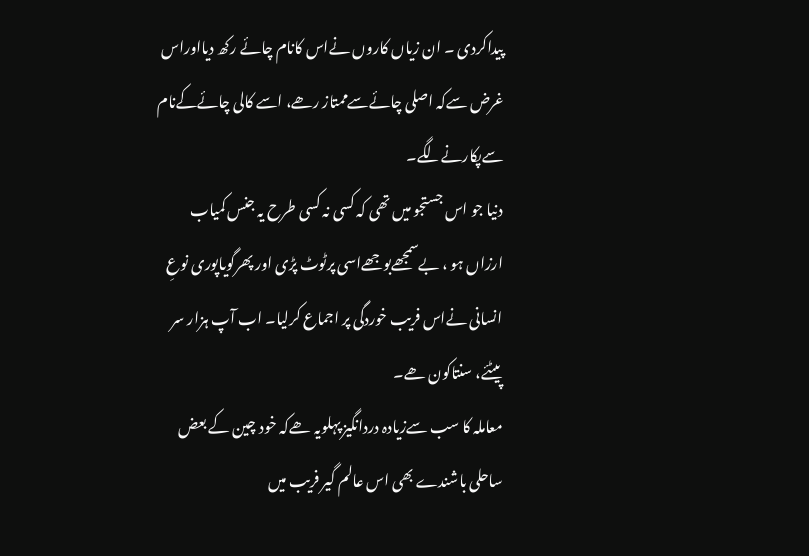پیداکردی ۔ ان زیاں کاروں نےاس کانام چائے رکھ دیااوراس غرض سےکہ اصلی چائےسےممتاز رھے، اسے کالی چائےکےنام سےپکارنےلگے۔
دنیا جو اس جستجو میں تھی کہ کسی نہ کسی طرح یہ جنس کمیاب ارزاں ہو ، بےسمجھےبوجھےاسی پرٹوٹ پڑی اور پھرگویاپوری نوعِ انسانی نےاس فریب خوردگی پر اجماع کرلیا۔ اب آپ ہزار سر پیٹئے، سنتاکون ھے۔
معاملہ کا سب سےزیادہ دردانگیز پہلویہ ھےکہ خود چین کے بعض ساحلی باشندے بھی اس عالم گیر فریب میں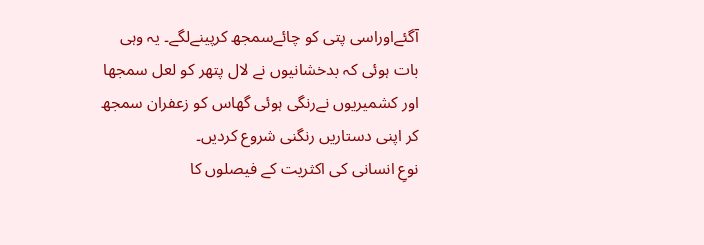آگئےاوراسی پتی کو چائےسمجھ کرپینےلگے۔ یہ وہی بات ہوئی کہ بدخشانیوں نے لال پتھر کو لعل سمجھا اور کشمیریوں نےرنگی ہوئی گھاس کو زعفران سمجھ کر اپنی دستاریں رنگنی شروع کردیں۔
نوعِ انسانی کی اکثریت کے فیصلوں کا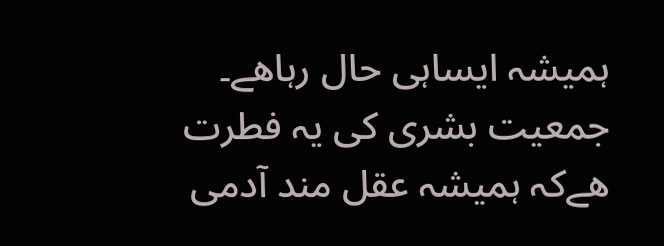ہمیشہ ایساہی حال رہاھے۔ جمعیت بشری کی یہ فطرت ھےکہ ہمیشہ عقل مند آدمی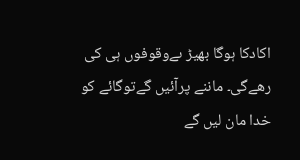اکادکا ہوگا بھیڑ ںےوقوفوں ہی کی رھےگی۔ ماننے پرآئیں گےتوگائے کو خدا مان لیں گے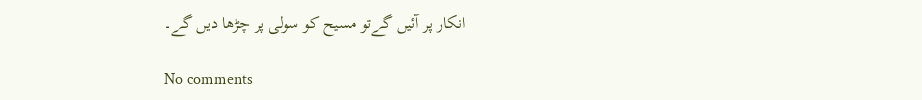انکار پر آئیں گےتو مسیح کو سولی پر چڑھا دیں گے۔

No comments